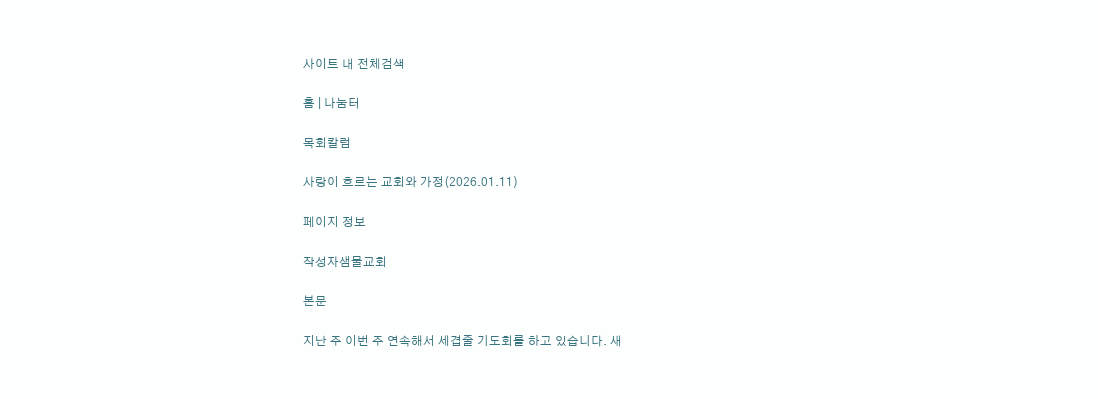사이트 내 전체검색

홈 | 나눔터

목회칼럼

사랑이 흐르는 교회와 가정(2026.01.11)

페이지 정보

작성자샘물교회

본문

지난 주 이번 주 연속해서 세겹줄 기도회를 하고 있습니다. 새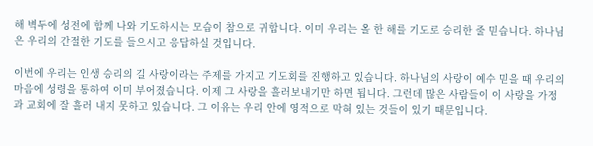해 벽두에 성전에 함께 나와 기도하시는 모습이 참으로 귀합니다. 이미 우리는 올 한 해를 기도로 승리한 줄 믿습니다. 하나님은 우리의 간절한 기도를 들으시고 응답하실 것입니다.

이번에 우리는 인생 승리의 길 사랑이라는 주제를 가지고 기도회를 진행하고 있습니다. 하나님의 사랑이 예수 믿을 때 우리의 마음에 성령을 통하여 이미 부어졌습니다. 이제 그 사랑을 흘러보내기만 하면 됩니다. 그런데 많은 사람들이 이 사랑을 가정과 교회에 잘 흘러 내지 못하고 있습니다. 그 이유는 우리 안에 영적으로 막혀 있는 것들이 있기 때문입니다.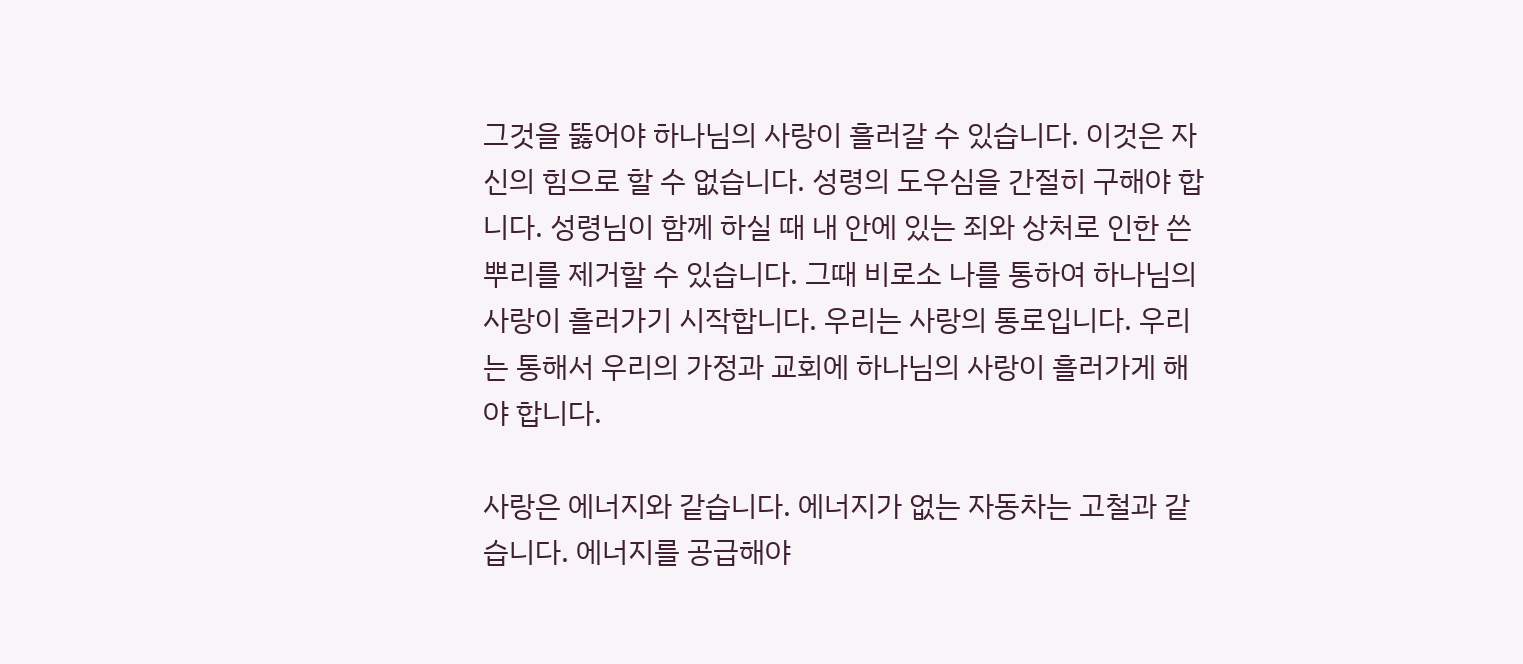그것을 뚫어야 하나님의 사랑이 흘러갈 수 있습니다. 이것은 자신의 힘으로 할 수 없습니다. 성령의 도우심을 간절히 구해야 합니다. 성령님이 함께 하실 때 내 안에 있는 죄와 상처로 인한 쓴뿌리를 제거할 수 있습니다. 그때 비로소 나를 통하여 하나님의 사랑이 흘러가기 시작합니다. 우리는 사랑의 통로입니다. 우리는 통해서 우리의 가정과 교회에 하나님의 사랑이 흘러가게 해야 합니다.

사랑은 에너지와 같습니다. 에너지가 없는 자동차는 고철과 같습니다. 에너지를 공급해야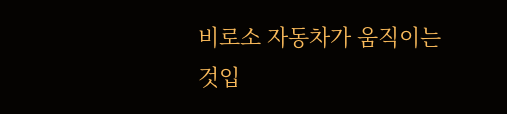비로소 자동차가 움직이는 것입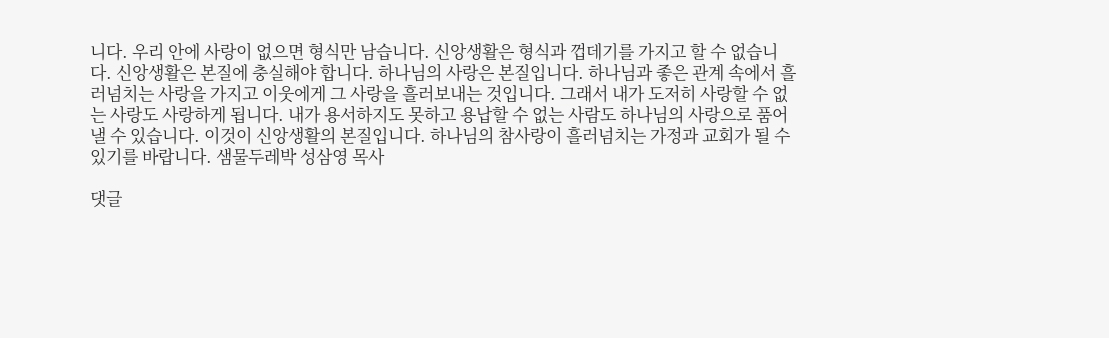니다. 우리 안에 사랑이 없으면 형식만 남습니다. 신앙생활은 형식과 껍데기를 가지고 할 수 없습니다. 신앙생활은 본질에 충실해야 합니다. 하나님의 사랑은 본질입니다. 하나님과 좋은 관계 속에서 흘러넘치는 사랑을 가지고 이웃에게 그 사랑을 흘러보내는 것입니다. 그래서 내가 도저히 사랑할 수 없는 사랑도 사랑하게 됩니다. 내가 용서하지도 못하고 용납할 수 없는 사람도 하나님의 사랑으로 품어낼 수 있습니다. 이것이 신앙생활의 본질입니다. 하나님의 참사랑이 흘러넘치는 가정과 교회가 될 수 있기를 바랍니다. 샘물두레박 성삼영 목사

댓글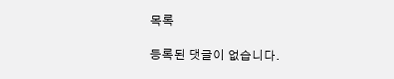목록

등록된 댓글이 없습니다.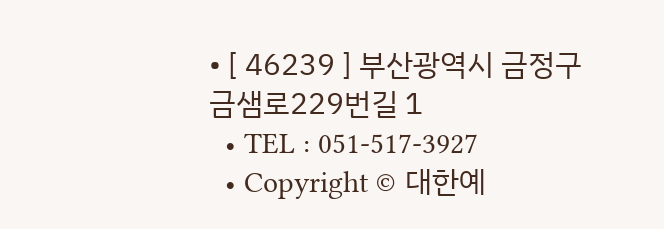• [ 46239 ] 부산광역시 금정구 금샘로229번길 1
  • TEL : 051-517-3927
  • Copyright © 대한예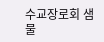수교장로회 샘물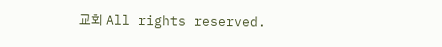교회 All rights reserved.